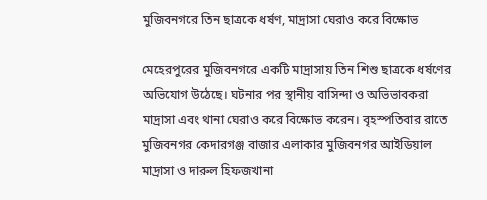মুজিবনগরে তিন ছাত্রকে ধর্ষণ, মাদ্রাসা ঘেরাও করে বিক্ষোভ

মেহেরপুরের মুজিবনগরে একটি মাদ্রাসায় তিন শিশু ছাত্রকে ধর্ষণের অভিযোগ উঠেছে। ঘটনার পর স্থানীয় বাসিন্দা ও অভিভাবকরা মাদ্রাসা এবং থানা ঘেরাও করে বিক্ষোভ করেন। বৃহস্পতিবার রাতে মুজিবনগর কেদারগঞ্জ বাজার এলাকার মুজিবনগর আইডিয়াল মাদ্রাসা ও দারুল হিফজখানা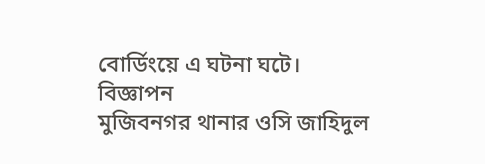বোর্ডিংয়ে এ ঘটনা ঘটে।
বিজ্ঞাপন
মুজিবনগর থানার ওসি জাহিদুল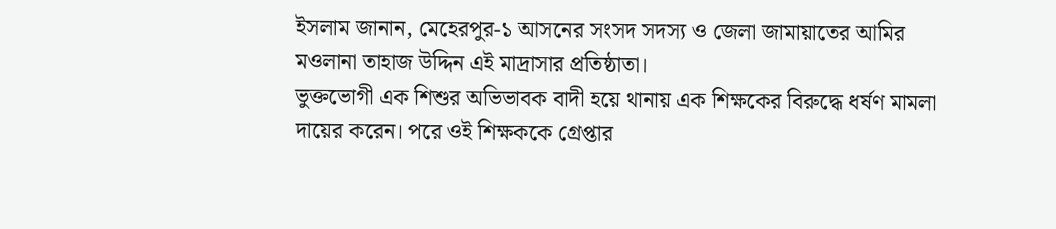ইসলাম জানান, মেহেরপুর-১ আসনের সংসদ সদস্য ও জেলা জামায়াতের আমির মওলানা তাহাজ উদ্দিন এই মাদ্রাসার প্রতিষ্ঠাতা।
ভুক্তভোগী এক শিশুর অভিভাবক বাদী হয়ে থানায় এক শিক্ষকের বিরুদ্ধে ধর্ষণ মামলা দায়ের করেন। পরে ওই শিক্ষককে গ্রেপ্তার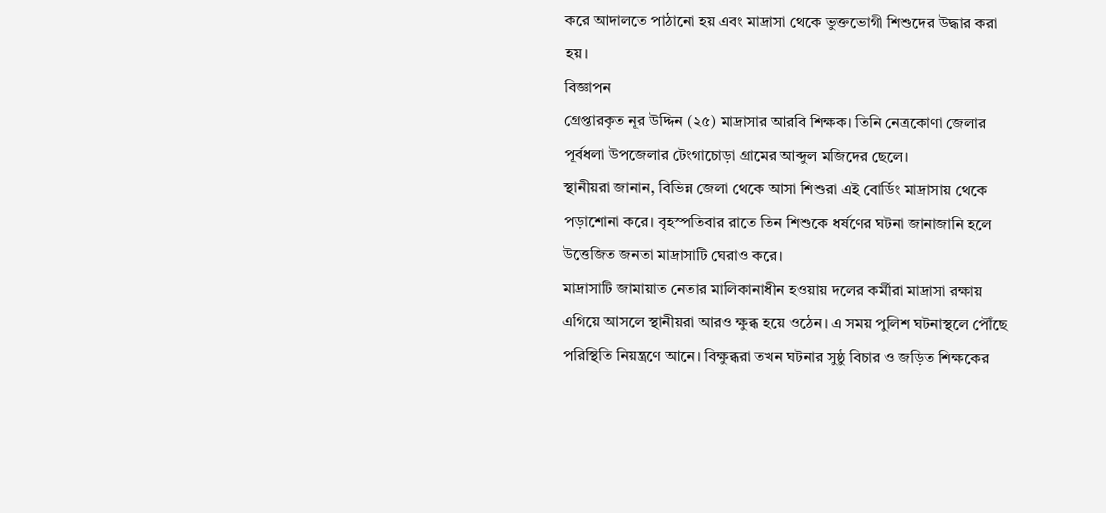করে আদালতে পাঠানো হয় এবং মাদ্রাসা থেকে ভুক্তভোগী শিশুদের উদ্ধার করা হয়।
বিজ্ঞাপন
গ্রেপ্তারকৃত নূর উদ্দিন (২৫) মাদ্রাসার আরবি শিক্ষক। তিনি নেত্রকোণা জেলার পূর্বধলা উপজেলার টেংগাচোড়া গ্রামের আব্দুল মজিদের ছেলে।
স্থানীয়রা জানান, বিভিন্ন জেলা থেকে আসা শিশুরা এই বোর্ডিং মাদ্রাসায় থেকে পড়াশোনা করে। বৃহস্পতিবার রাতে তিন শিশুকে ধর্ষণের ঘটনা জানাজানি হলে উত্তেজিত জনতা মাদ্রাসাটি ঘেরাও করে।
মাদ্রাসাটি জামায়াত নেতার মালিকানাধীন হওয়ায় দলের কর্মীরা মাদ্রাসা রক্ষায় এগিয়ে আসলে স্থানীয়রা আরও ক্ষুব্ধ হয়ে ওঠেন। এ সময় পুলিশ ঘটনাস্থলে পৌঁছে পরিস্থিতি নিয়ন্ত্রণে আনে। বিক্ষুব্ধরা তখন ঘটনার সুষ্ঠু বিচার ও জড়িত শিক্ষকের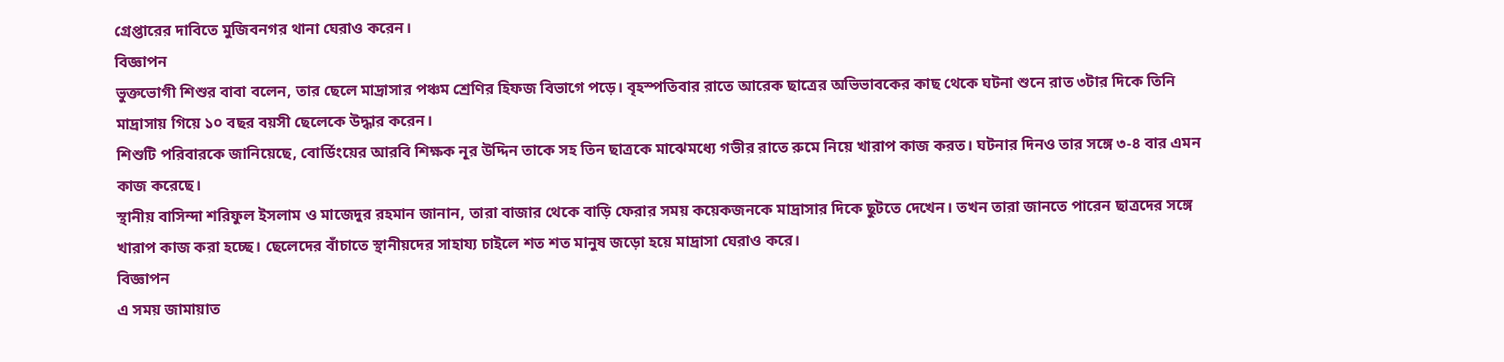গ্রেপ্তারের দাবিতে মুজিবনগর থানা ঘেরাও করেন।
বিজ্ঞাপন
ভুক্তভোগী শিশুর বাবা বলেন, তার ছেলে মাদ্রাসার পঞ্চম শ্রেণির হিফজ বিভাগে পড়ে। বৃহস্পতিবার রাতে আরেক ছাত্রের অভিভাবকের কাছ থেকে ঘটনা শুনে রাত ৩টার দিকে তিনি মাদ্রাসায় গিয়ে ১০ বছর বয়সী ছেলেকে উদ্ধার করেন।
শিশুটি পরিবারকে জানিয়েছে, বোর্ডিংয়ের আরবি শিক্ষক নূর উদ্দিন তাকে সহ তিন ছাত্রকে মাঝেমধ্যে গভীর রাতে রুমে নিয়ে খারাপ কাজ করত। ঘটনার দিনও তার সঙ্গে ৩-৪ বার এমন কাজ করেছে।
স্থানীয় বাসিন্দা শরিফুল ইসলাম ও মাজেদুর রহমান জানান, তারা বাজার থেকে বাড়ি ফেরার সময় কয়েকজনকে মাদ্রাসার দিকে ছুটতে দেখেন। তখন তারা জানতে পারেন ছাত্রদের সঙ্গে খারাপ কাজ করা হচ্ছে। ছেলেদের বাঁচাতে স্থানীয়দের সাহায্য চাইলে শত শত মানুষ জড়ো হয়ে মাদ্রাসা ঘেরাও করে।
বিজ্ঞাপন
এ সময় জামায়াত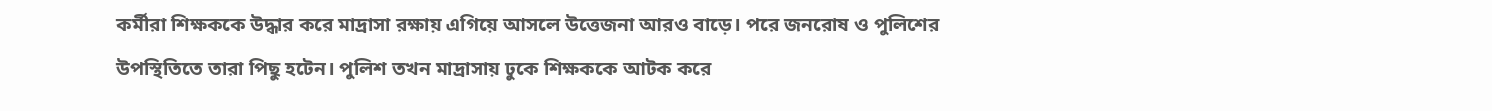কর্মীরা শিক্ষককে উদ্ধার করে মাদ্রাসা রক্ষায় এগিয়ে আসলে উত্তেজনা আরও বাড়ে। পরে জনরোষ ও পুলিশের উপস্থিতিতে তারা পিছু হটেন। পুলিশ তখন মাদ্রাসায় ঢুকে শিক্ষককে আটক করে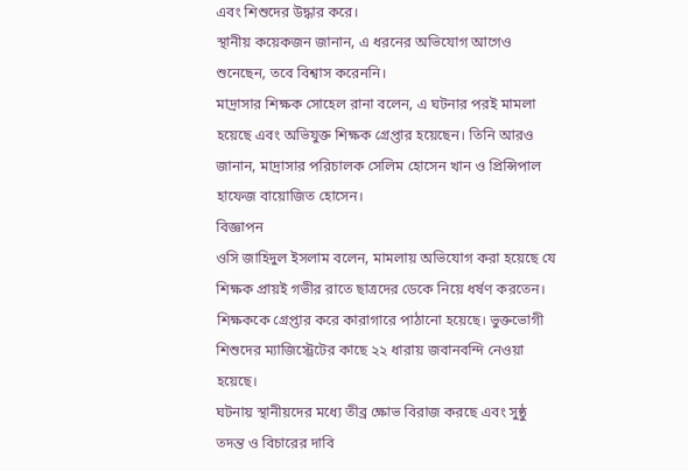এবং শিশুদের উদ্ধার করে।
স্থানীয় কয়েকজন জানান, এ ধরনের অভিযোগ আগেও শুনেছেন, তবে বিশ্বাস করেননি।
মাদ্রাসার শিক্ষক সোহেল রানা বলেন, এ ঘটনার পরই মামলা হয়েছে এবং অভিযুক্ত শিক্ষক গ্রেপ্তার হয়েছেন। তিনি আরও জানান, মাদ্রাসার পরিচালক সেলিম হোসেন খান ও প্রিন্সিপাল হাফেজ বায়োজিত হোসেন।
বিজ্ঞাপন
ওসি জাহিদুল ইসলাম বলেন, মামলায় অভিযোগ করা হয়েছে যে শিক্ষক প্রায়ই গভীর রাতে ছাত্রদের ডেকে নিয়ে ধর্ষণ করতেন। শিক্ষককে গ্রেপ্তার করে কারাগারে পাঠানো হয়েছে। ভুক্তভোগী শিশুদের ম্যাজিস্ট্রেটের কাছে ২২ ধারায় জবানবন্দি নেওয়া হয়েছে।
ঘটনায় স্থানীয়দের মধ্যে তীব্র ক্ষোভ বিরাজ করছে এবং সুষ্ঠু তদন্ত ও বিচারের দাবি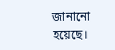জানানো হয়েছে।